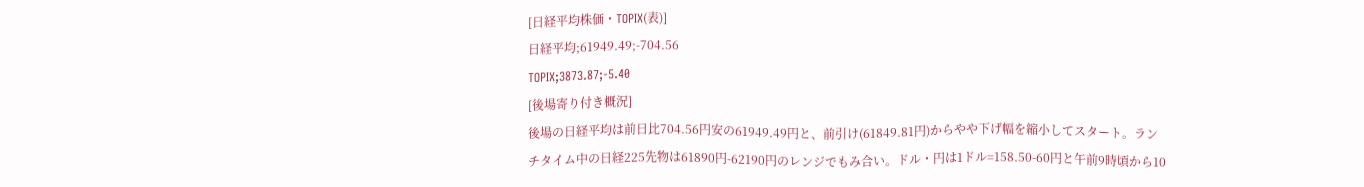[日経平均株価・TOPIX(表)]
日経平均;61949.49;-704.56
TOPIX;3873.87;-5.40
[後場寄り付き概況]
後場の日経平均は前日比704.56円安の61949.49円と、前引け(61849.81円)からやや下げ幅を縮小してスタート。ランチタイム中の日経225先物は61890円-62190円のレンジでもみ合い。ドル・円は1ドル=158.50-60円と午前9時頃から10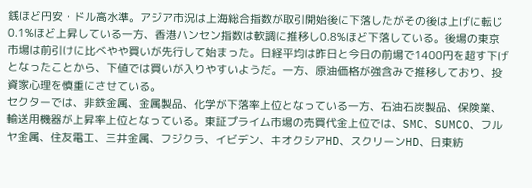銭ほど円安・ドル高水準。アジア市況は上海総合指数が取引開始後に下落したがその後は上げに転じ0.1%ほど上昇している一方、香港ハンセン指数は軟調に推移し0.8%ほど下落している。後場の東京市場は前引けに比べやや買いが先行して始まった。日経平均は昨日と今日の前場で1400円を超す下げとなったことから、下値では買いが入りやすいようだ。一方、原油価格が強含みで推移しており、投資家心理を慎重にさせている。
セクターでは、非鉄金属、金属製品、化学が下落率上位となっている一方、石油石炭製品、保険業、輸送用機器が上昇率上位となっている。東証プライム市場の売買代金上位では、SMC、SUMCO、フルヤ金属、住友電工、三井金属、フジクラ、イビデン、キオクシアHD、スクリーンHD、日東紡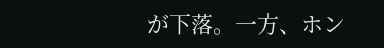が下落。一方、ホン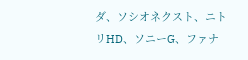ダ、ソシオネクスト、ニトリHD、ソニーG、ファナ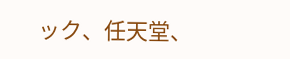ック、任天堂、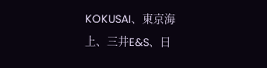KOKUSAI、東京海上、三井E&S、日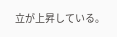立が上昇している。